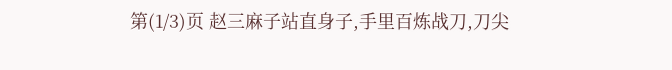第(1/3)页 赵三麻子站直身子,手里百炼战刀,刀尖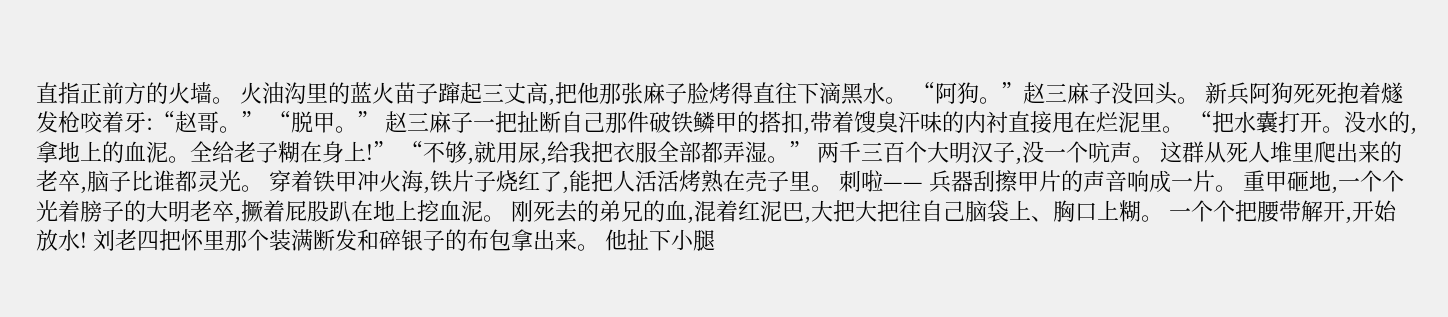直指正前方的火墙。 火油沟里的蓝火苗子蹿起三丈高,把他那张麻子脸烤得直往下滴黑水。 “阿狗。”赵三麻子没回头。 新兵阿狗死死抱着燧发枪咬着牙:“赵哥。” “脱甲。” 赵三麻子一把扯断自己那件破铁鳞甲的搭扣,带着馊臭汗味的内衬直接甩在烂泥里。 “把水囊打开。没水的,拿地上的血泥。全给老子糊在身上!” “不够,就用尿,给我把衣服全部都弄湿。” 两千三百个大明汉子,没一个吭声。 这群从死人堆里爬出来的老卒,脑子比谁都灵光。 穿着铁甲冲火海,铁片子烧红了,能把人活活烤熟在壳子里。 刺啦—— 兵器刮擦甲片的声音响成一片。 重甲砸地,一个个光着膀子的大明老卒,撅着屁股趴在地上挖血泥。 刚死去的弟兄的血,混着红泥巴,大把大把往自己脑袋上、胸口上糊。 一个个把腰带解开,开始放水! 刘老四把怀里那个装满断发和碎银子的布包拿出来。 他扯下小腿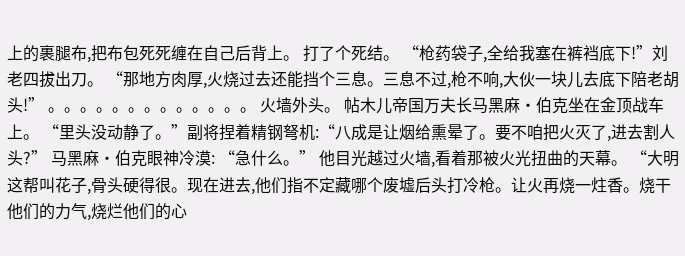上的裹腿布,把布包死死缠在自己后背上。 打了个死结。 “枪药袋子,全给我塞在裤裆底下!”刘老四拔出刀。 “那地方肉厚,火烧过去还能挡个三息。三息不过,枪不响,大伙一块儿去底下陪老胡头!” 。。。。。。。。。。。。。 火墙外头。 帖木儿帝国万夫长马黑麻・伯克坐在金顶战车上。 “里头没动静了。”副将捏着精钢弩机:“八成是让烟给熏晕了。要不咱把火灭了,进去割人头?” 马黑麻・伯克眼神冷漠: “急什么。” 他目光越过火墙,看着那被火光扭曲的天幕。 “大明这帮叫花子,骨头硬得很。现在进去,他们指不定藏哪个废墟后头打冷枪。让火再烧一炷香。烧干他们的力气,烧烂他们的心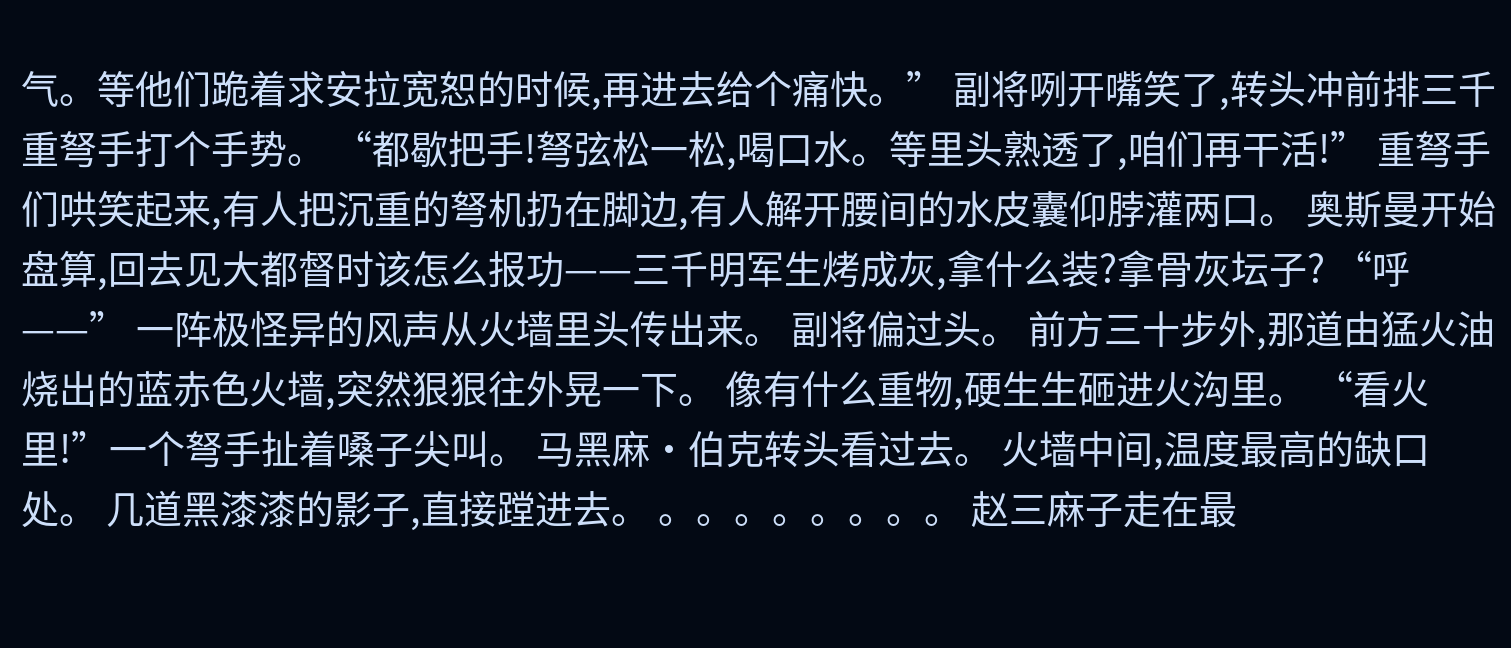气。等他们跪着求安拉宽恕的时候,再进去给个痛快。” 副将咧开嘴笑了,转头冲前排三千重弩手打个手势。 “都歇把手!弩弦松一松,喝口水。等里头熟透了,咱们再干活!” 重弩手们哄笑起来,有人把沉重的弩机扔在脚边,有人解开腰间的水皮囊仰脖灌两口。 奥斯曼开始盘算,回去见大都督时该怎么报功——三千明军生烤成灰,拿什么装?拿骨灰坛子? “呼——” 一阵极怪异的风声从火墙里头传出来。 副将偏过头。 前方三十步外,那道由猛火油烧出的蓝赤色火墙,突然狠狠往外晃一下。 像有什么重物,硬生生砸进火沟里。 “看火里!”一个弩手扯着嗓子尖叫。 马黑麻・伯克转头看过去。 火墙中间,温度最高的缺口处。 几道黑漆漆的影子,直接蹚进去。 。。。。。。。。 赵三麻子走在最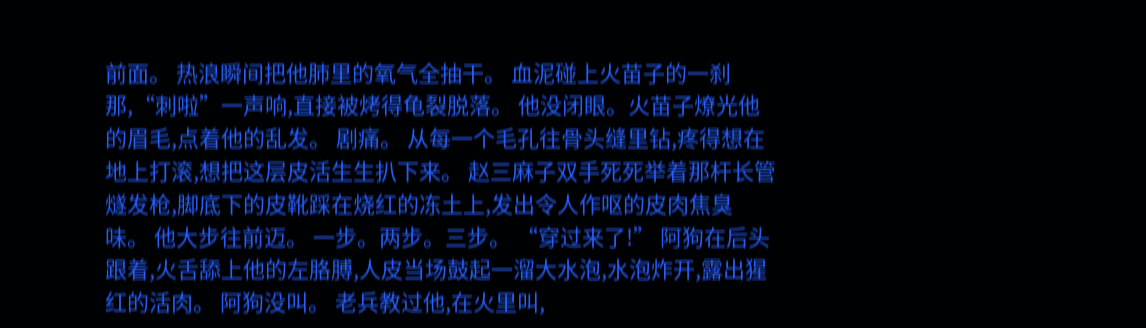前面。 热浪瞬间把他肺里的氧气全抽干。 血泥碰上火苗子的一刹那,“刺啦”一声响,直接被烤得龟裂脱落。 他没闭眼。火苗子燎光他的眉毛,点着他的乱发。 剧痛。 从每一个毛孔往骨头缝里钻,疼得想在地上打滚,想把这层皮活生生扒下来。 赵三麻子双手死死举着那杆长管燧发枪,脚底下的皮靴踩在烧红的冻土上,发出令人作呕的皮肉焦臭味。 他大步往前迈。 一步。两步。三步。 “穿过来了!” 阿狗在后头跟着,火舌舔上他的左胳膊,人皮当场鼓起一溜大水泡,水泡炸开,露出猩红的活肉。 阿狗没叫。 老兵教过他,在火里叫,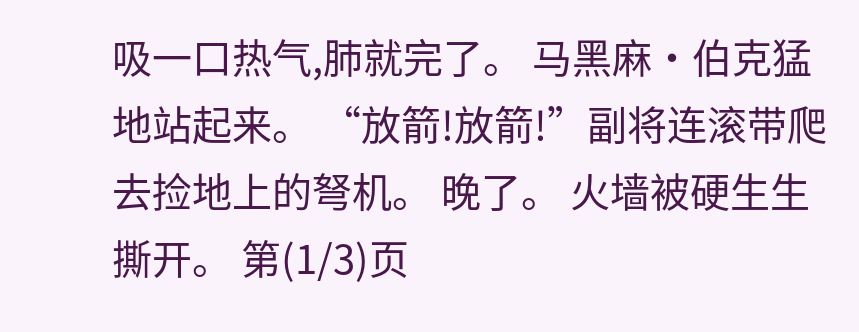吸一口热气,肺就完了。 马黑麻・伯克猛地站起来。 “放箭!放箭!”副将连滚带爬去捡地上的弩机。 晚了。 火墙被硬生生撕开。 第(1/3)页